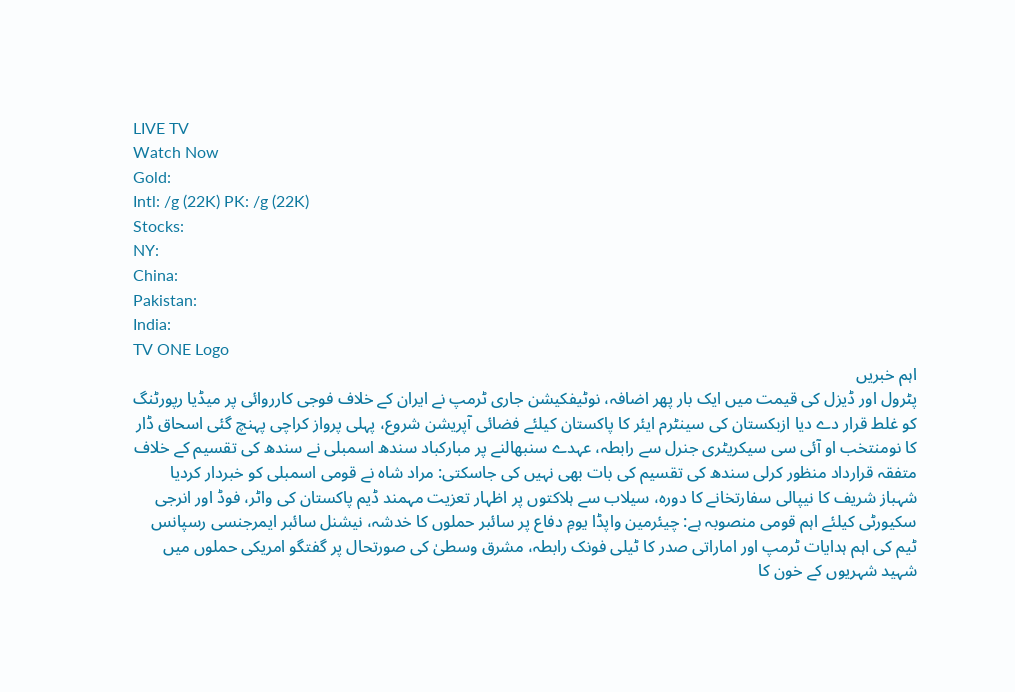LIVE TV
Watch Now
Gold:
Intl: /g (22K) PK: /g (22K)
Stocks:
NY:
China:
Pakistan:
India:
TV ONE Logo
اہم خبریں
پٹرول اور ڈیزل کی قیمت میں ایک بار پھر اضافہ، نوٹیفکیشن جاری ٹرمپ نے ایران کے خلاف فوجی کارروائی پر میڈیا رپورٹنگ کو غلط قرار دے دیا ازبکستان کی سینٹرم ایئر کا پاکستان کیلئے فضائی آپریشن شروع، پہلی پرواز کراچی پہنچ گئی اسحاق ڈار کا نومنتخب او آئی سی سیکریٹری جنرل سے رابطہ، عہدے سنبھالنے پر مبارکباد سندھ اسمبلی نے سندھ کی تقسیم کے خلاف متفقہ قرارداد منظور کرلی سندھ کی تقسیم کی بات بھی نہیں کی جاسکتی: مراد شاہ نے قومی اسمبلی کو خبردار کردیا شہباز شریف کا نیپالی سفارتخانے کا دورہ، سیلاب سے ہلاکتوں پر اظہار تعزیت مہمند ڈیم پاکستان کی واٹر، فوڈ اور انرجی سکیورٹی کیلئے اہم قومی منصوبہ ہے: چیئرمین واپڈا یومِ دفاع پر سائبر حملوں کا خدشہ، نیشنل سائبر ایمرجنسی رسپانس ٹیم کی اہم ہدایات ٹرمپ اور اماراتی صدر کا ٹیلی فونک رابطہ، مشرق وسطیٰ کی صورتحال پر گفتگو امریکی حملوں میں شہید شہریوں کے خون کا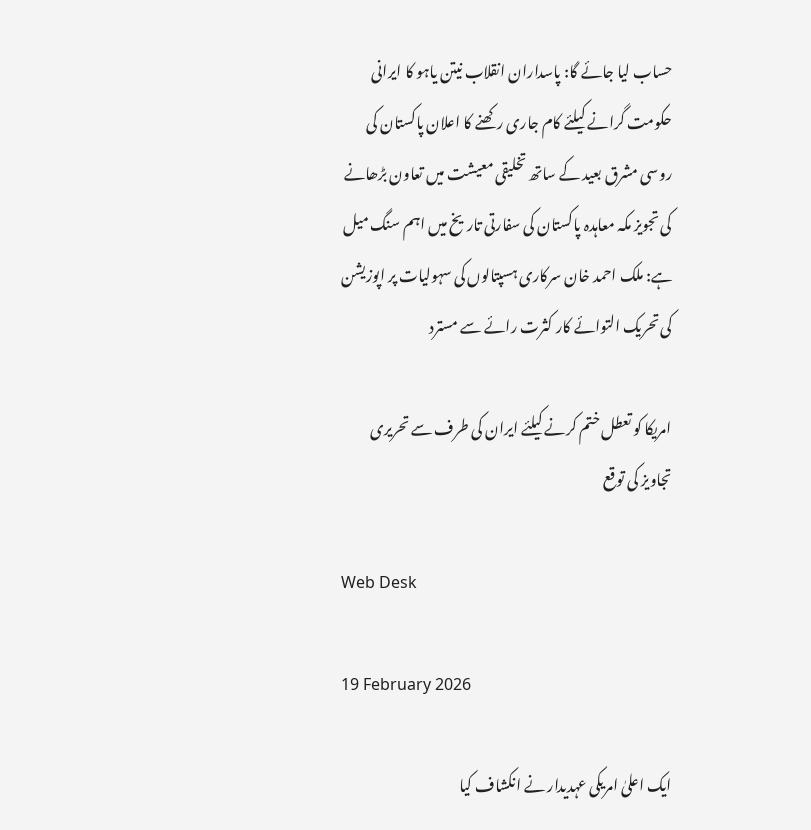حساب لیا جائے گا: پاسداران انقلاب نیتن یاہو کا ایرانی حکومت گرانے کیلئے کام جاری رکھنے کا اعلان پاکستان کی روسی مشرق بعید کے ساتھ تخلیقی معیشت میں تعاون بڑھانے کی تجویز مکہ معاہدہ پاکستان کی سفارتی تاریخ میں اہم سنگ میل ہے: ملک احمد خان سرکاری ہسپتالوں کی سہولیات پر اپوزیشن کی تحریک التوائے کار کثرت رائے سے مسترد

امریکا کو تعطل ختم کرنے کیلئے ایران کی طرف سے تحریری تجاویز کی توقع

Web Desk

19 February 2026

ایک اعلیٰ امریکی عہدیدار نے انکشاف کیا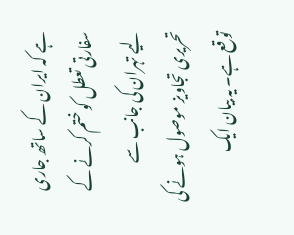ہے کہ ایران کے ساتھ جاری سفارتی تعطل کو ختم کرنے کے لیے تہران کی جانب سے تحریری تجاویز موصول ہونے کی توقع ہے۔ یہ بیان ایک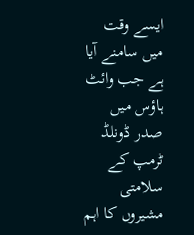ایسے وقت میں سامنے آیا ہے جب وائٹ ہاؤس میں صدر ڈونلڈ ٹرمپ کے سلامتی مشیروں کا اہم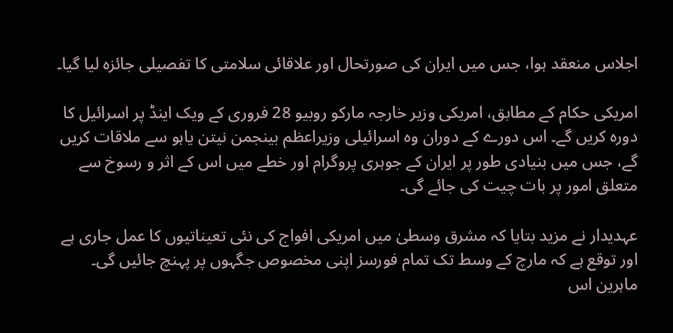اجلاس منعقد ہوا، جس میں ایران کی صورتحال اور علاقائی سلامتی کا تفصیلی جائزہ لیا گیا۔

امریکی حکام کے مطابق، امریکی وزیر خارجہ مارکو روبیو 28 فروری کے ویک اینڈ پر اسرائیل کا دورہ کریں گے۔ اس دورے کے دوران وہ اسرائیلی وزیراعظم بینجمن نیتن یاہو سے ملاقات کریں گے، جس میں بنیادی طور پر ایران کے جوہری پروگرام اور خطے میں اس کے اثر و رسوخ سے متعلق امور پر بات چیت کی جائے گی۔

عہدیدار نے مزید بتایا کہ مشرق وسطیٰ میں امریکی افواج کی نئی تعیناتیوں کا عمل جاری ہے اور توقع ہے کہ مارچ کے وسط تک تمام فورسز اپنی مخصوص جگہوں پر پہنچ جائیں گی۔ ماہرین اس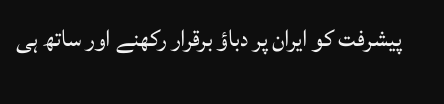پیشرفت کو ایران پر دباؤ برقرار رکھنے اور ساتھ ہی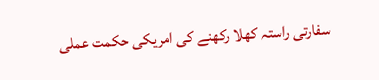سفارتی راستہ کھلا رکھنے کی امریکی حکمت عملی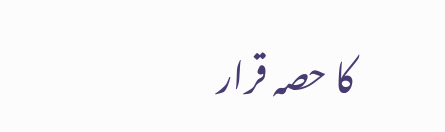کا حصہ قرار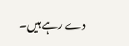دے رہے ہیں۔